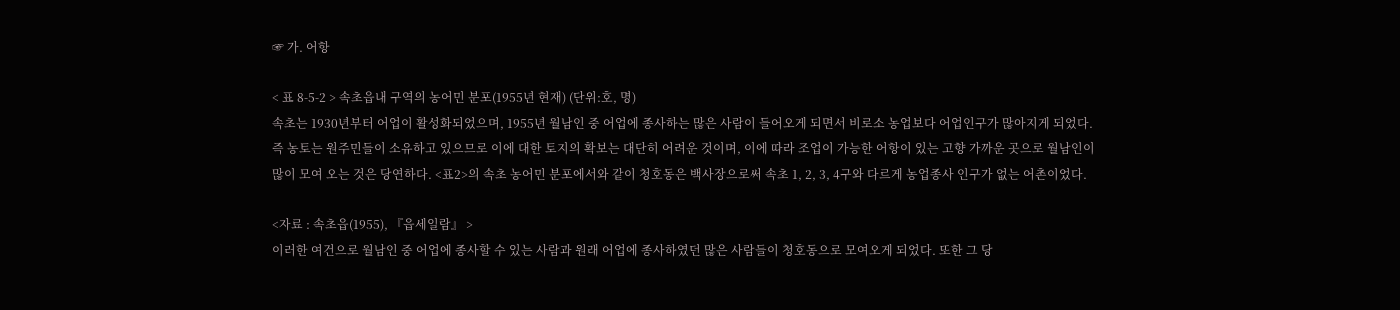☞ 가. 어항

< 표 8-5-2 > 속초읍내 구역의 농어민 분포(1955년 현재) (단위:호, 명)
속초는 1930년부터 어업이 활성화되었으며, 1955년 월남인 중 어업에 종사하는 많은 사람이 들어오게 되면서 비로소 농업보다 어업인구가 많아지게 되었다. 즉 농토는 원주민들이 소유하고 있으므로 이에 대한 토지의 확보는 대단히 어려운 것이며, 이에 따라 조업이 가능한 어항이 있는 고향 가까운 곳으로 월남인이 많이 모여 오는 것은 당연하다. <표2>의 속초 농어민 분포에서와 같이 청호동은 백사장으로써 속초 1, 2, 3, 4구와 다르게 농업종사 인구가 없는 어촌이었다.

<자료 : 속초읍(1955), 『읍세일람』 >
이러한 여건으로 월남인 중 어업에 종사할 수 있는 사람과 원래 어업에 종사하였던 많은 사람들이 청호동으로 모여오게 되었다. 또한 그 당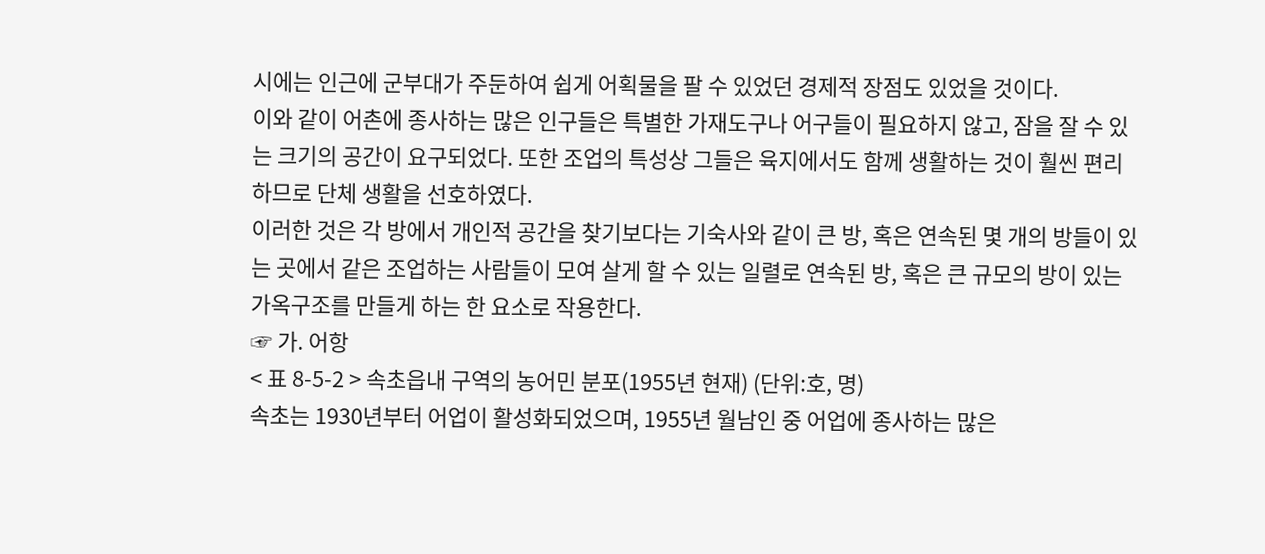시에는 인근에 군부대가 주둔하여 쉽게 어획물을 팔 수 있었던 경제적 장점도 있었을 것이다.
이와 같이 어촌에 종사하는 많은 인구들은 특별한 가재도구나 어구들이 필요하지 않고, 잠을 잘 수 있는 크기의 공간이 요구되었다. 또한 조업의 특성상 그들은 육지에서도 함께 생활하는 것이 훨씬 편리하므로 단체 생활을 선호하였다.
이러한 것은 각 방에서 개인적 공간을 찾기보다는 기숙사와 같이 큰 방, 혹은 연속된 몇 개의 방들이 있는 곳에서 같은 조업하는 사람들이 모여 살게 할 수 있는 일렬로 연속된 방, 혹은 큰 규모의 방이 있는 가옥구조를 만들게 하는 한 요소로 작용한다.
☞ 가. 어항
< 표 8-5-2 > 속초읍내 구역의 농어민 분포(1955년 현재) (단위:호, 명)
속초는 1930년부터 어업이 활성화되었으며, 1955년 월남인 중 어업에 종사하는 많은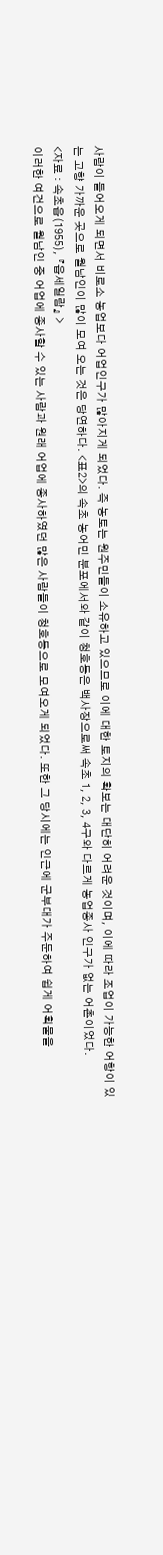사람이 들어오게 되면서 비로소 농업보다 어업인구가 많아지게 되었다. 즉 농토는 원주민들이 소유하고 있으므로 이에 대한 토지의 확보는 대단히 어려운 것이며, 이에 따라 조업이 가능한 어항이 있는 고향 가까운 곳으로 월남인이 많이 모여 오는 것은 당연하다. <표2>의 속초 농어민 분포에서와 같이 청호동은 백사장으로써 속초 1, 2, 3, 4구와 다르게 농업종사 인구가 없는 어촌이었다.
<자료 : 속초읍(1955), 『읍세일람』 >
이러한 여건으로 월남인 중 어업에 종사할 수 있는 사람과 원래 어업에 종사하였던 많은 사람들이 청호동으로 모여오게 되었다. 또한 그 당시에는 인근에 군부대가 주둔하여 쉽게 어획물을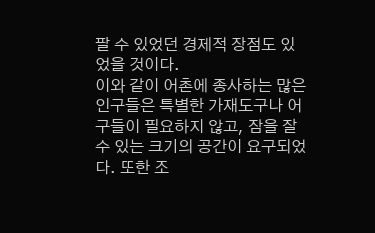팔 수 있었던 경제적 장점도 있었을 것이다.
이와 같이 어촌에 종사하는 많은 인구들은 특별한 가재도구나 어구들이 필요하지 않고, 잠을 잘 수 있는 크기의 공간이 요구되었다. 또한 조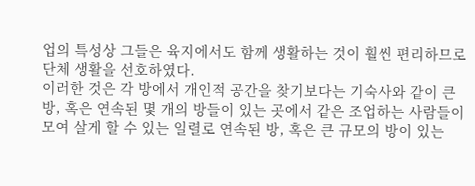업의 특성상 그들은 육지에서도 함께 생활하는 것이 훨씬 편리하므로 단체 생활을 선호하였다.
이러한 것은 각 방에서 개인적 공간을 찾기보다는 기숙사와 같이 큰 방, 혹은 연속된 몇 개의 방들이 있는 곳에서 같은 조업하는 사람들이 모여 살게 할 수 있는 일렬로 연속된 방, 혹은 큰 규모의 방이 있는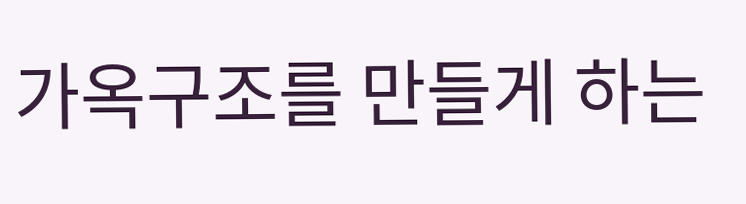가옥구조를 만들게 하는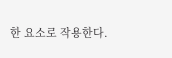한 요소로 작용한다.